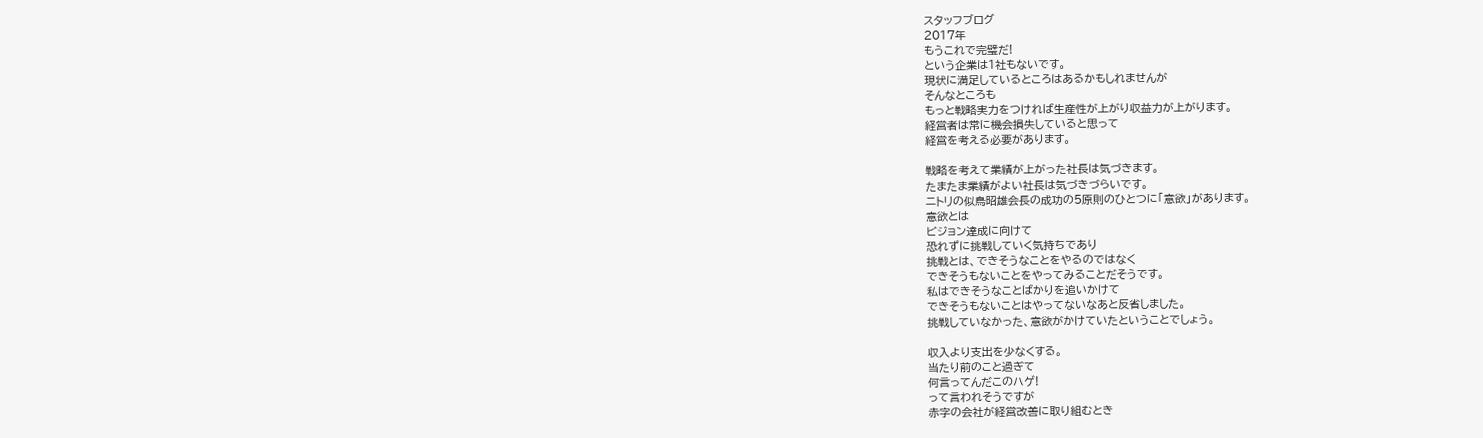スタッフブログ
2017年
もうこれで完璧だ!
という企業は1社もないです。
現状に満足しているところはあるかもしれませんが
そんなところも
もっと戦略実力をつければ生産性が上がり収益力が上がります。
経営者は常に機会損失していると思って
経営を考える必要があります。

戦略を考えて業績が上がった社長は気づきます。
たまたま業績がよい社長は気づきづらいです。
ニトリの似鳥昭雄会長の成功の5原則のひとつに「意欲」があります。
意欲とは
ビジョン達成に向けて
恐れずに挑戦していく気持ちであり
挑戦とは、できそうなことをやるのではなく
できそうもないことをやってみることだそうです。
私はできそうなことばかりを追いかけて
できそうもないことはやってないなあと反省しました。
挑戦していなかった、意欲がかけていたということでしょう。

収入より支出を少なくする。
当たり前のこと過ぎて
何言ってんだこのハゲ!
って言われそうですが
赤字の会社が経営改善に取り組むとき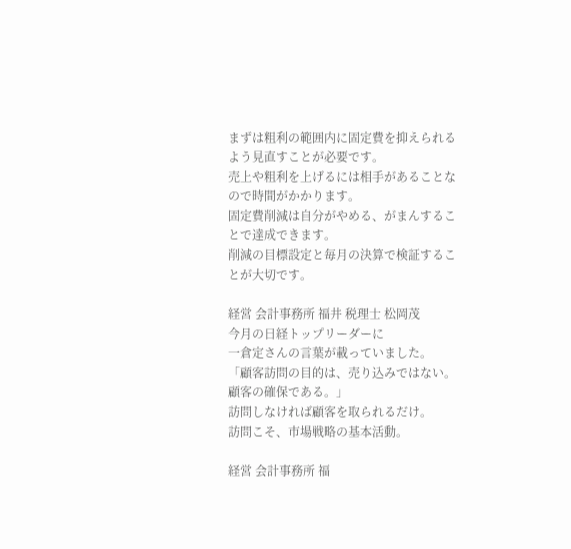まずは粗利の範囲内に固定費を抑えられるよう見直すことが必要です。
売上や粗利を上げるには相手があることなので時間がかかります。
固定費削減は自分がやめる、がまんすることで達成できます。
削減の目標設定と毎月の決算で検証することが大切です。

経営 会計事務所 福井 税理士 松岡茂
今月の日経トップリーダーに
一倉定さんの言葉が載っていました。
「顧客訪問の目的は、売り込みではない。顧客の確保である。」
訪問しなければ顧客を取られるだけ。
訪問こそ、市場戦略の基本活動。

経営 会計事務所 福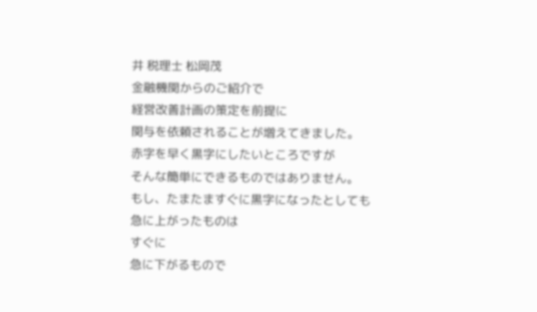井 税理士 松岡茂
金融機関からのご紹介で
経営改善計画の策定を前提に
関与を依頼されることが増えてきました。
赤字を早く黒字にしたいところですが
そんな簡単にできるものではありません。
もし、たまたますぐに黒字になったとしても
急に上がったものは
すぐに
急に下がるもので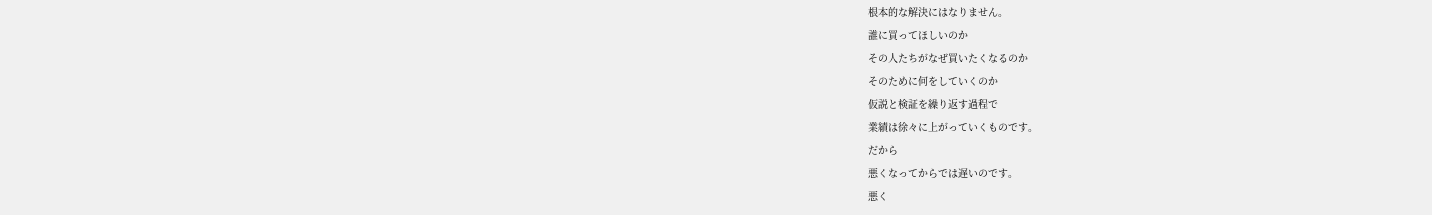根本的な解決にはなりません。
誰に買ってほしいのか
その人たちがなぜ買いたくなるのか
そのために何をしていくのか
仮説と検証を繰り返す過程で
業績は徐々に上がっていくものです。
だから
悪くなってからでは遅いのです。
悪く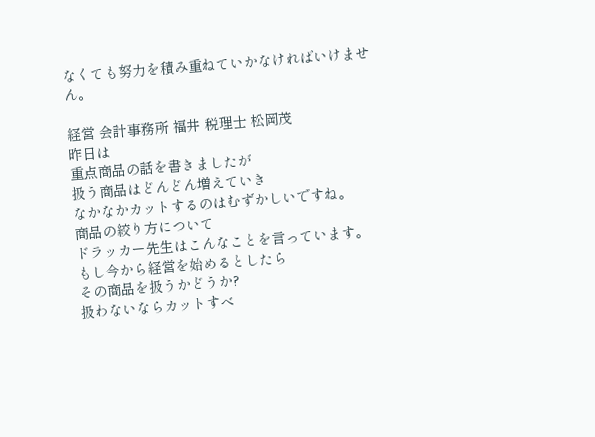なくても努力を積み重ねていかなければいけません。

経営 会計事務所 福井 税理士 松岡茂
昨日は
重点商品の話を書きましたが
扱う商品はどんどん増えていき
なかなかカットするのはむずかしいですね。
商品の絞り方について
ドラッカー先生はこんなことを言っています。
もし今から経営を始めるとしたら
その商品を扱うかどうか?
扱わないならカットすべ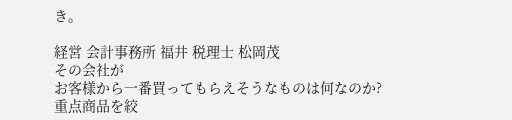き。

経営 会計事務所 福井 税理士 松岡茂
その会社が
お客様から一番買ってもらえそうなものは何なのか?
重点商品を絞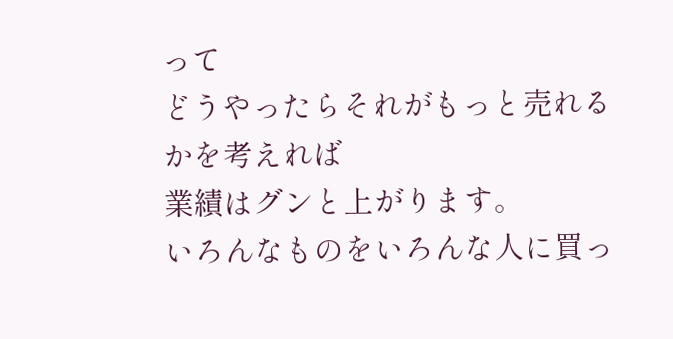って
どうやったらそれがもっと売れるかを考えれば
業績はグンと上がります。
いろんなものをいろんな人に買っ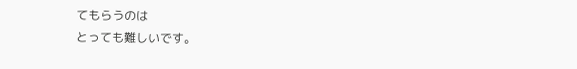てもらうのは
とっても難しいです。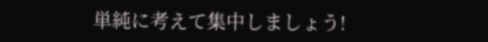単純に考えて集中しましょう!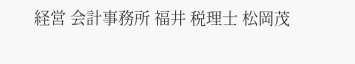経営 会計事務所 福井 税理士 松岡茂